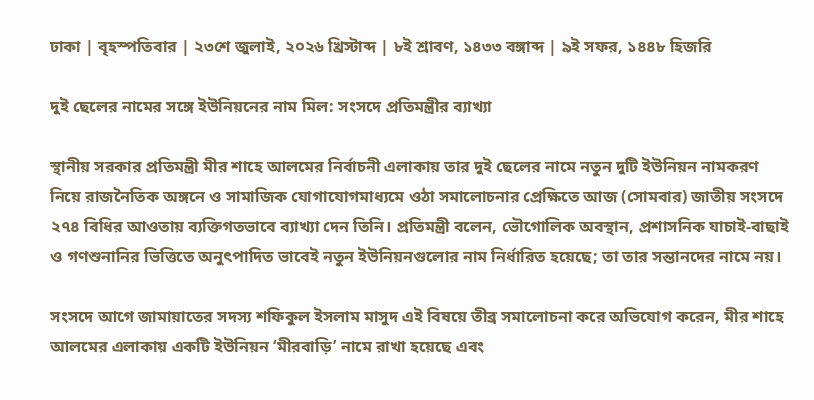ঢাকা | বৃহস্পতিবার | ২৩শে জুলাই, ২০২৬ খ্রিস্টাব্দ | ৮ই শ্রাবণ, ১৪৩৩ বঙ্গাব্দ | ৯ই সফর, ১৪৪৮ হিজরি

দুই ছেলের নামের সঙ্গে ইউনিয়নের নাম মিল: সংসদে প্রতিমন্ত্রীর ব্যাখ্যা

স্থানীয় সরকার প্রতিমন্ত্রী মীর শাহে আলমের নির্বাচনী এলাকায় তার দুই ছেলের নামে নতুন দুটি ইউনিয়ন নামকরণ নিয়ে রাজনৈতিক অঙ্গনে ও সামাজিক যোগাযোগমাধ্যমে ওঠা সমালোচনার প্রেক্ষিতে আজ (সোমবার) জাতীয় সংসদে ২৭৪ বিধির আওতায় ব্যক্তিগতভাবে ব্যাখ্যা দেন তিনি। প্রতিমন্ত্রী বলেন, ভৌগোলিক অবস্থান, প্রশাসনিক যাচাই-বাছাই ও গণশুনানির ভিত্তিতে অনুৎপাদিত ভাবেই নতুন ইউনিয়নগুলোর নাম নির্ধারিত হয়েছে; তা তার সন্তানদের নামে নয়।

সংসদে আগে জামায়াতের সদস্য শফিকুল ইসলাম মাসুদ এই বিষয়ে তীব্র সমালোচনা করে অভিযোগ করেন, মীর শাহে আলমের এলাকায় একটি ইউনিয়ন ‘মীরবাড়ি’ নামে রাখা হয়েছে এবং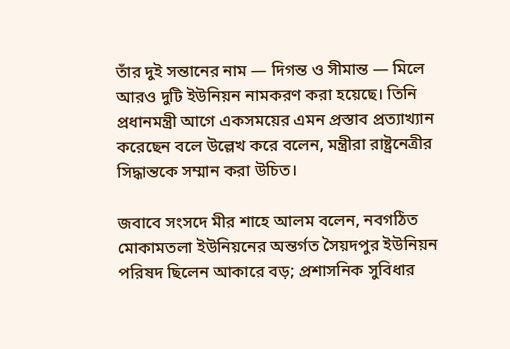তাঁর দুই সন্তানের নাম — দিগন্ত ও সীমান্ত — মিলে আরও দুটি ইউনিয়ন নামকরণ করা হয়েছে। তিনি প্রধানমন্ত্রী আগে একসময়ের এমন প্রস্তাব প্রত্যাখ্যান করেছেন বলে উল্লেখ করে বলেন, মন্ত্রীরা রাষ্ট্রনেত্রীর সিদ্ধান্তকে সম্মান করা উচিত।

জবাবে সংসদে মীর শাহে আলম বলেন, নবগঠিত মোকামতলা ইউনিয়নের অন্তর্গত সৈয়দপুর ইউনিয়ন পরিষদ ছিলেন আকারে বড়; প্রশাসনিক সুবিধার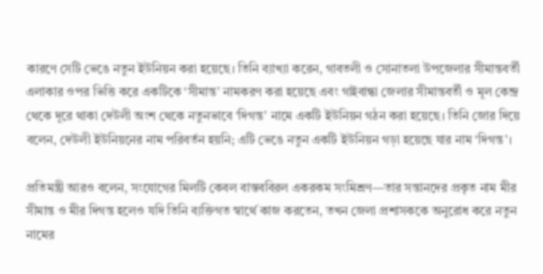কারণে সেটি ভেঙে নতুন ইউনিয়ন করা হয়েছে। তিনি ব্যাখ্যা করেন, গাবতলী ও সোনাতলা উপজেলার সীমান্তবর্তী এলাকার ওপর ভিত্তি করে একটিকে ‘সীমান্ত’ নামকরণ করা হয়েছে এবং গাইবান্ধা জেলার সীমান্তবর্তী ও মূল কেন্দ্র থেকে দূরে থাকা দেউলী অংশ থেকে নতুনভাবে ‘দিগন্ত’ নামে একটি ইউনিয়ন গঠন করা হয়েছে। তিনি জোর দিয়ে বলেন, দেউলী ইউনিয়নের নাম পরিবর্তন হয়নি; এটি ভেঙে নতুন একটি ইউনিয়ন গড়া হয়েছে যার নাম ‘দিগন্ত’।

প্রতিমন্ত্রী আরও বলেন, সংযোগের মিলটি কেবল বাস্তববিরল একরকম সংমিশ্রণ—তার সন্তানদের প্রকৃত নাম মীর সীমান্ত ও মীর দিগন্ত হলেও যদি তিনি ব্যক্তিগত স্বার্থে কাজ করতেন, তখন জেলা প্রশাসককে অনুরোধ করে নতুন নামের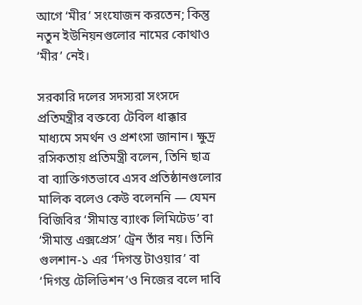আগে ‘মীর’ সংযোজন করতেন; কিন্তু নতুন ইউনিয়নগুলোর নামের কোথাও ‘মীর’ নেই।

সরকারি দলের সদস্যরা সংসদে প্রতিমন্ত্রীর বক্তব্যে টেবিল ধাক্কার মাধ্যমে সমর্থন ও প্রশংসা জানান। ক্ষুদ্র রসিকতায় প্রতিমন্ত্রী বলেন, তিনি ছাত্র বা ব্যাক্তিগতভাবে এসব প্রতিষ্ঠানগুলোর মালিক বলেও কেউ বলেননি — যেমন বিজিবির ‘সীমান্ত ব্যাংক লিমিটেড’ বা ‘সীমান্ত এক্সপ্রেস’ ট্রেন তাঁর নয়। তিনি গুলশান-১ এর ‘দিগন্ত টাওয়ার’ বা ‘দিগন্ত টেলিভিশন’ও নিজের বলে দাবি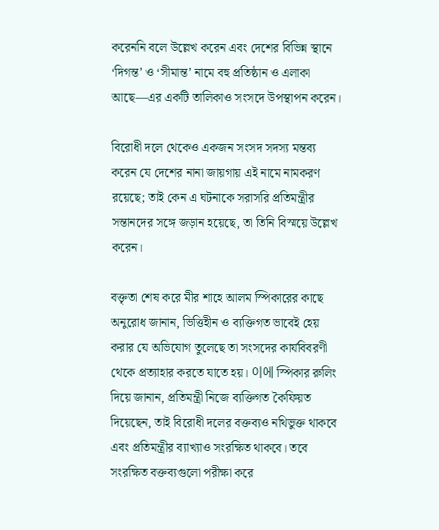করেননি বলে উল্লেখ করেন এবং দেশের বিভিন্ন স্থানে ‘দিগন্ত’ ও ‘সীমান্ত’ নামে বহু প্রতিষ্ঠান ও এলাকা আছে—এর একটি তালিকাও সংসদে উপস্থাপন করেন।

বিরোধী দলে থেকেও একজন সংসদ সদস্য মন্তব্য করেন যে দেশের নানা জায়গায় এই নামে নামকরণ রয়েছে; তাই কেন এ ঘটনাকে সরাসরি প্রতিমন্ত্রীর সন্তানদের সঙ্গে জড়ান হয়েছে, তা তিনি বিস্ময়ে উল্লেখ করেন।

বক্তৃতা শেষ করে মীর শাহে আলম স্পিকারের কাছে অনুরোধ জানান, ভিত্তিহীন ও ব্যক্তিগত ভাবেই হেয় করার যে অভিযোগ তুলেছে তা সংসদের কার্যবিবরণী থেকে প্রত্যাহার করতে যাতে হয়। 이에 স্পিকার রুলিং দিয়ে জানান, প্রতিমন্ত্রী নিজে ব্যক্তিগত কৈফিয়ত দিয়েছেন, তাই বিরোধী দলের বক্তব্যও নথিভুক্ত থাকবে এবং প্রতিমন্ত্রীর ব্যাখ্যাও সংরক্ষিত থাকবে। তবে সংরক্ষিত বক্তব্যগুলো পরীক্ষা করে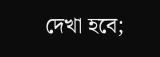দেখা হবে;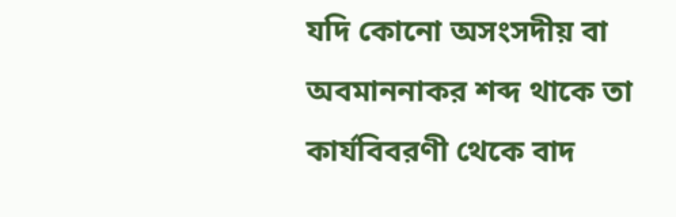যদি কোনো অসংসদীয় বা অবমাননাকর শব্দ থাকে তা কার্যবিবরণী থেকে বাদ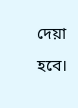দেয়া হবে।